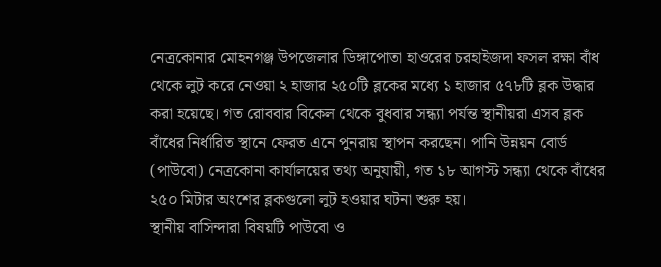নেত্রকোনার মোহনগঞ্জ উপজেলার ডিঙ্গাপোতা হাওরের চরহাইজদা ফসল রক্ষা বাঁধ থেকে লুট করে নেওয়া ২ হাজার ২৫০টি ব্লকের মধ্যে ১ হাজার ৫৭৮টি ব্লক উদ্ধার করা হয়েছে। গত রোববার বিকেল থেকে বুধবার সন্ধ্যা পর্যন্ত স্থানীয়রা এসব ব্লক বাঁধের নির্ধারিত স্থানে ফেরত এনে পুনরায় স্থাপন করছেন। পানি উন্নয়ন বোর্ড (পাউবো) নেত্রকোনা কার্যালয়ের তথ্য অনুযায়ী, গত ১৮ আগস্ট সন্ধ্যা থেকে বাঁধের ২৫০ মিটার অংশের ব্লকগুলো লুট হওয়ার ঘটনা শুরু হয়।
স্থানীয় বাসিন্দারা বিষয়টি পাউবো ও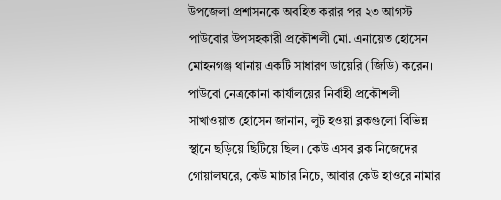উপজেলা প্রশাসনকে অবহিত করার পর ২৩ আগস্ট পাউবোর উপসহকারী প্রকৌশলী মো. এনায়েত হোসেন মোহনগঞ্জ থানায় একটি সাধারণ ডায়েরি (জিডি) করেন। পাউবো নেত্রকোনা কার্যালয়ের নির্বাহী প্রকৌশলী সাখাওয়াত হোসেন জানান, লুট হওয়া ব্লকগুলো বিভিন্ন স্থানে ছড়িয়ে ছিটিয়ে ছিল। কেউ এসব ব্লক নিজেদের গোয়ালঘরে, কেউ মাচার নিচে, আবার কেউ হাওরে নামার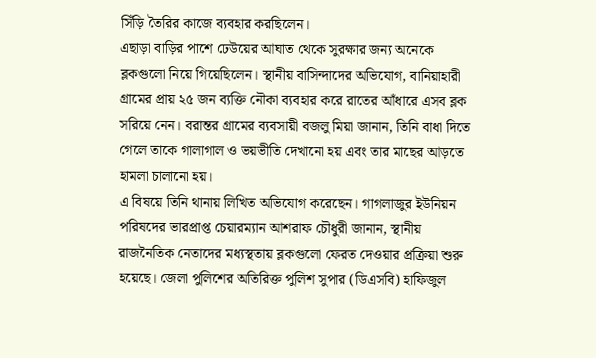সিঁড়ি তৈরির কাজে ব্যবহার করছিলেন।
এছাড়া বাড়ির পাশে ঢেউয়ের আঘাত থেকে সুরক্ষার জন্য অনেকে ব্লকগুলো নিয়ে গিয়েছিলেন। স্থানীয় বাসিন্দাদের অভিযোগ, বানিয়াহারী গ্রামের প্রায় ২৫ জন ব্যক্তি নৌকা ব্যবহার করে রাতের আঁধারে এসব ব্লক সরিয়ে নেন। বরান্তর গ্রামের ব্যবসায়ী বজলু মিয়া জানান, তিনি বাধা দিতে গেলে তাকে গালাগাল ও ভয়ভীতি দেখানো হয় এবং তার মাছের আড়তে হামলা চালানো হয়।
এ বিষয়ে তিনি থানায় লিখিত অভিযোগ করেছেন। গাগলাজুর ইউনিয়ন পরিষদের ভারপ্রাপ্ত চেয়ারম্যান আশরাফ চৌধুরী জানান, স্থানীয় রাজনৈতিক নেতাদের মধ্যস্থতায় ব্লকগুলো ফেরত দেওয়ার প্রক্রিয়া শুরু হয়েছে। জেলা পুলিশের অতিরিক্ত পুলিশ সুপার (ডিএসবি) হাফিজুল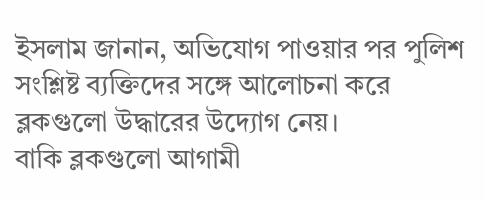ইসলাম জানান, অভিযোগ পাওয়ার পর পুলিশ সংশ্লিষ্ট ব্যক্তিদের সঙ্গে আলোচনা করে ব্লকগুলো উদ্ধারের উদ্যোগ নেয়।
বাকি ব্লকগুলো আগামী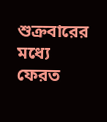শুক্রবারের মধ্যে ফেরত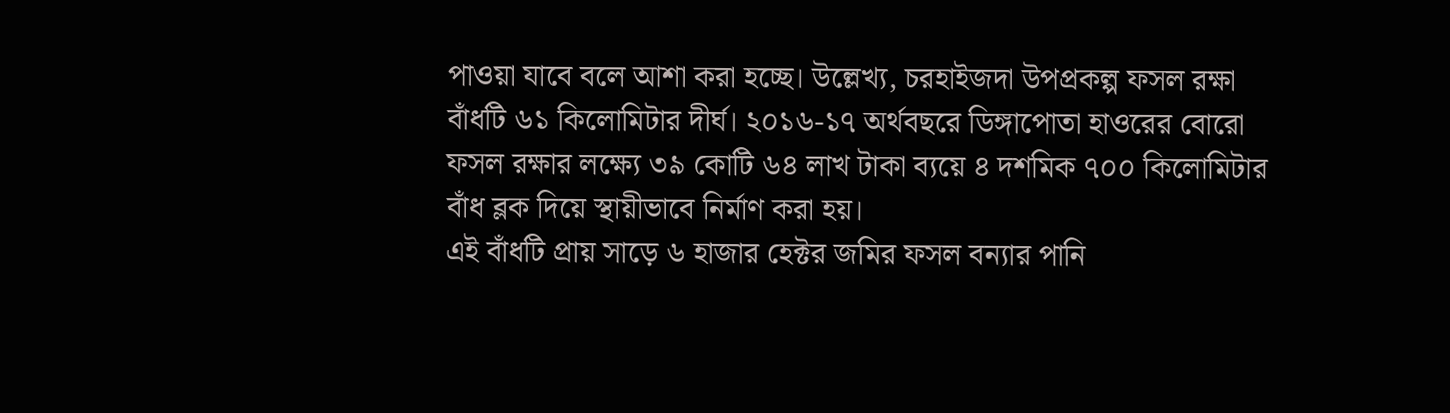পাওয়া যাবে বলে আশা করা হচ্ছে। উল্লেখ্য, চরহাইজদা উপপ্রকল্প ফসল রক্ষা বাঁধটি ৬১ কিলোমিটার দীর্ঘ। ২০১৬-১৭ অর্থবছরে ডিঙ্গাপোতা হাওরের বোরো ফসল রক্ষার লক্ষ্যে ৩৯ কোটি ৬৪ লাখ টাকা ব্যয়ে ৪ দশমিক ৭০০ কিলোমিটার বাঁধ ব্লক দিয়ে স্থায়ীভাবে নির্মাণ করা হয়।
এই বাঁধটি প্রায় সাড়ে ৬ হাজার হেক্টর জমির ফসল বন্যার পানি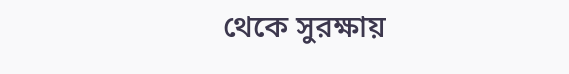থেকে সুরক্ষায়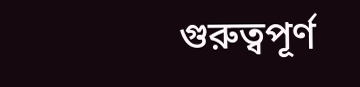গুরুত্বপূর্ণ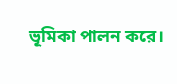ভূমিকা পালন করে।